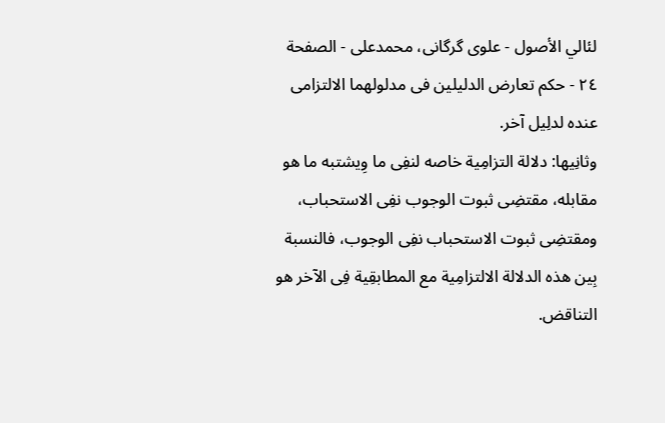لئالي الأصول - علوی گرگانی، محمدعلی - الصفحة ٢٤ - حکم تعارض الدلیلین فی مدلولهما الالتزامی
عنده لدلِیل آخر.
وثانِیها: دلالة التزامِیة خاصه لنفِی ما وِیشتبه ما هو مقابله، مقتضِی ثبوت الوجوب نفِی الاستحباب، ومقتضِی ثبوت الاستحباب نفِی الوجوب، فالنسبة بِین هذه الدلالة الالتزامِیة مع المطابقِیة فِی الآخر هو التناقض.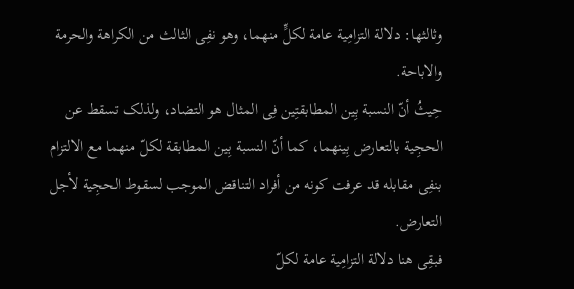وثالثها: دلالة التزامِیة عامة لکلٍّ منهما، وهو نفِی الثالث من الکراهة والحرمة والاباحة.
حِیثُ أنّ النسبة بِین المطابقتِین فِی المثال هو التضاد، ولذلک تسقط عن الحجِیة بالتعارض بِینهما، کما أنّ النسبة بِین المطابقة لکلّ منهما مع الالتزام بنفِی مقابله قد عرفت کونه من أفراد التناقض الموجب لسقوط الحجِیة لأجل التعارض.
فبقِی هنا دلالة التزامِیة عامة لکلّ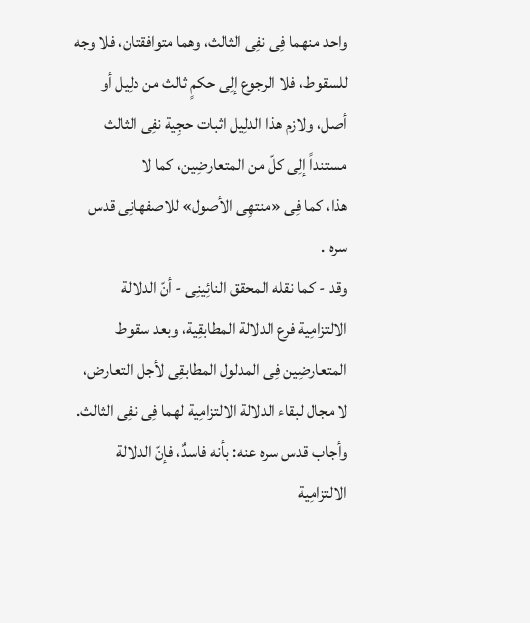واحد منهما فِی نفِی الثالث، وهما متوافقتان، فلا وجه للسقوط، فلا الرجوع إلِی حکمٍ ثالث من دلِیل أو أصل، ولازم هذا الدلِیل اثبات حجِیة نفِی الثالث مستنداً إلِی کلّ من المتعارضِین، کما لا
هذا، کما فِی «منتهِی الأصول» للاصفهانِی قدس سره .
وقد - کما نقله المحقق النائِینِی - أنّ الدلالة الالتزامِیة فرع الدلالة المطابقِیة، وبعد سقوط المتعارضِین فِی المدلول المطابقِی لأجل التعارض، لا مجال لبقاء الدلالة الالتزامِیة لهما فِی نفِی الثالث.
وأجاب قدس سره عنه: بأنه فاسدٌ، فإنّ الدلالة الالتزامِیة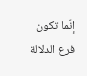إنّما تکون فرع الدلالة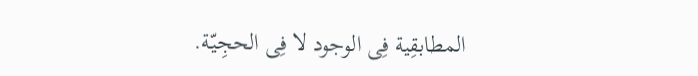المطابقِیة فِی الوجود لا فِی الحجِیّة.